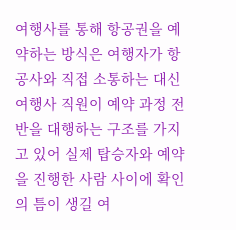여행사를 통해 항공권을 예약하는 방식은 여행자가 항공사와 직접 소통하는 대신 여행사 직원이 예약 과정 전반을 대행하는 구조를 가지고 있어 실제 탑승자와 예약을 진행한 사람 사이에 확인의 틈이 생길 여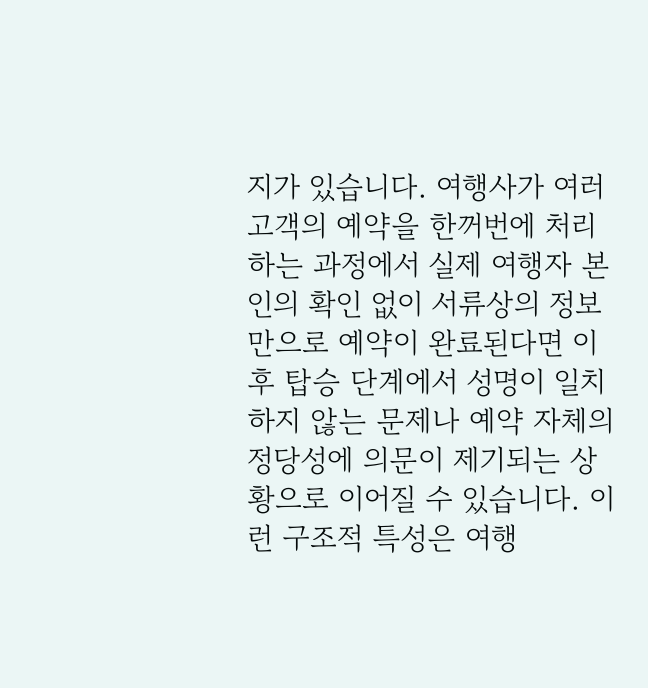지가 있습니다. 여행사가 여러 고객의 예약을 한꺼번에 처리하는 과정에서 실제 여행자 본인의 확인 없이 서류상의 정보만으로 예약이 완료된다면 이후 탑승 단계에서 성명이 일치하지 않는 문제나 예약 자체의 정당성에 의문이 제기되는 상황으로 이어질 수 있습니다. 이런 구조적 특성은 여행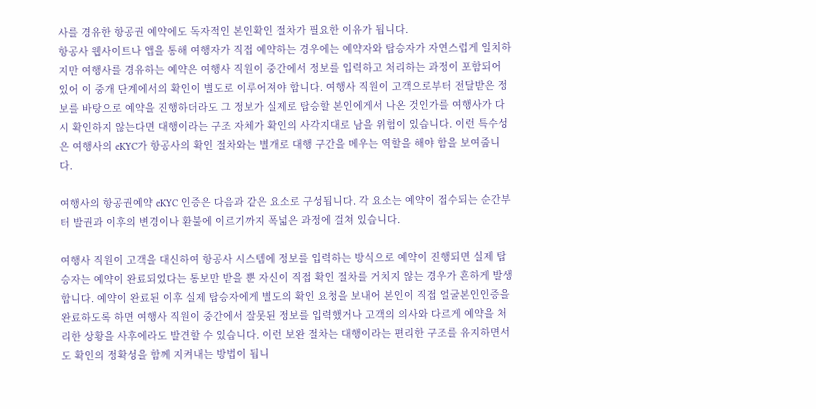사를 경유한 항공권 예약에도 독자적인 본인확인 절차가 필요한 이유가 됩니다.
항공사 웹사이트나 앱을 통해 여행자가 직접 예약하는 경우에는 예약자와 탑승자가 자연스럽게 일치하지만 여행사를 경유하는 예약은 여행사 직원이 중간에서 정보를 입력하고 처리하는 과정이 포함되어 있어 이 중개 단계에서의 확인이 별도로 이루어져야 합니다. 여행사 직원이 고객으로부터 전달받은 정보를 바탕으로 예약을 진행하더라도 그 정보가 실제로 탑승할 본인에게서 나온 것인가를 여행사가 다시 확인하지 않는다면 대행이라는 구조 자체가 확인의 사각지대로 남을 위험이 있습니다. 이런 특수성은 여행사의 eKYC가 항공사의 확인 절차와는 별개로 대행 구간을 메우는 역할을 해야 함을 보여줍니다.

여행사의 항공권예약 eKYC 인증은 다음과 같은 요소로 구성됩니다. 각 요소는 예약이 접수되는 순간부터 발권과 이후의 변경이나 환불에 이르기까지 폭넓은 과정에 걸쳐 있습니다.

여행사 직원이 고객을 대신하여 항공사 시스템에 정보를 입력하는 방식으로 예약이 진행되면 실제 탑승자는 예약이 완료되었다는 통보만 받을 뿐 자신이 직접 확인 절차를 거치지 않는 경우가 흔하게 발생합니다. 예약이 완료된 이후 실제 탑승자에게 별도의 확인 요청을 보내어 본인이 직접 얼굴본인인증을 완료하도록 하면 여행사 직원이 중간에서 잘못된 정보를 입력했거나 고객의 의사와 다르게 예약을 처리한 상황을 사후에라도 발견할 수 있습니다. 이런 보완 절차는 대행이라는 편리한 구조를 유지하면서도 확인의 정확성을 함께 지켜내는 방법이 됩니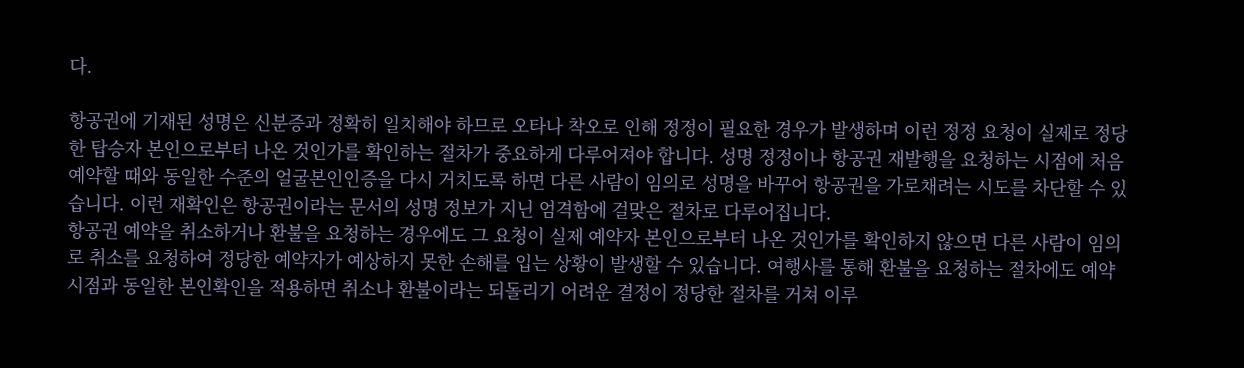다.

항공권에 기재된 성명은 신분증과 정확히 일치해야 하므로 오타나 착오로 인해 정정이 필요한 경우가 발생하며 이런 정정 요청이 실제로 정당한 탑승자 본인으로부터 나온 것인가를 확인하는 절차가 중요하게 다루어져야 합니다. 성명 정정이나 항공권 재발행을 요청하는 시점에 처음 예약할 때와 동일한 수준의 얼굴본인인증을 다시 거치도록 하면 다른 사람이 임의로 성명을 바꾸어 항공권을 가로채려는 시도를 차단할 수 있습니다. 이런 재확인은 항공권이라는 문서의 성명 정보가 지닌 엄격함에 걸맞은 절차로 다루어집니다.
항공권 예약을 취소하거나 환불을 요청하는 경우에도 그 요청이 실제 예약자 본인으로부터 나온 것인가를 확인하지 않으면 다른 사람이 임의로 취소를 요청하여 정당한 예약자가 예상하지 못한 손해를 입는 상황이 발생할 수 있습니다. 여행사를 통해 환불을 요청하는 절차에도 예약 시점과 동일한 본인확인을 적용하면 취소나 환불이라는 되돌리기 어려운 결정이 정당한 절차를 거쳐 이루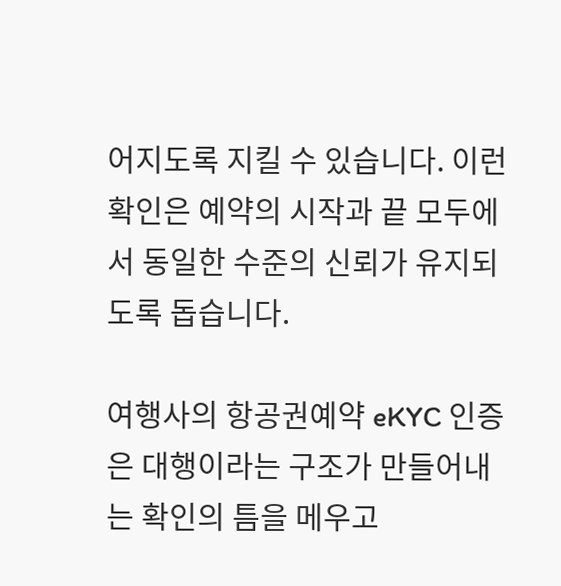어지도록 지킬 수 있습니다. 이런 확인은 예약의 시작과 끝 모두에서 동일한 수준의 신뢰가 유지되도록 돕습니다.

여행사의 항공권예약 eKYC 인증은 대행이라는 구조가 만들어내는 확인의 틈을 메우고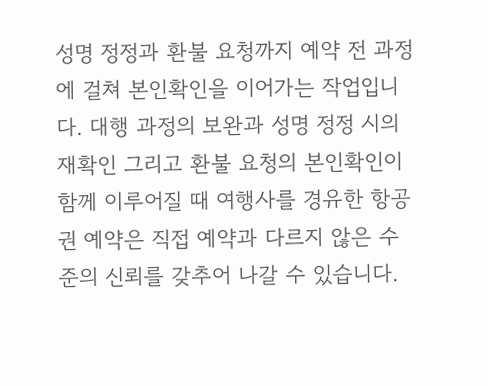성명 정정과 환불 요청까지 예약 전 과정에 걸쳐 본인확인을 이어가는 작업입니다. 대행 과정의 보완과 성명 정정 시의 재확인 그리고 환불 요청의 본인확인이 함께 이루어질 때 여행사를 경유한 항공권 예약은 직접 예약과 다르지 않은 수준의 신뢰를 갖추어 나갈 수 있습니다.